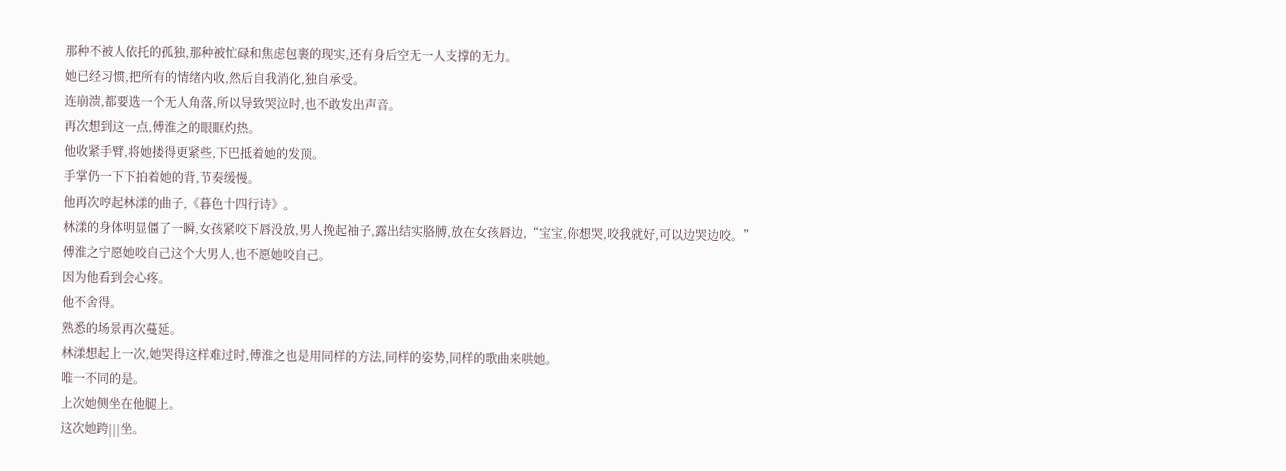那种不被人依托的孤独,那种被忙碌和焦虑包裹的现实,还有身后空无一人支撑的无力。
她已经习惯,把所有的情绪内收,然后自我消化,独自承受。
连崩溃,都要选一个无人角落,所以导致哭泣时,也不敢发出声音。
再次想到这一点,傅淮之的眼眶灼热。
他收紧手臂,将她搂得更紧些,下巴抵着她的发顶。
手掌仍一下下拍着她的背,节奏缓慢。
他再次哼起林漾的曲子,《暮色十四行诗》。
林漾的身体明显僵了一瞬,女孩紧咬下唇没放,男人挽起袖子,露出结实胳膊,放在女孩唇边,“宝宝,你想哭,咬我就好,可以边哭边咬。”
傅淮之宁愿她咬自己这个大男人,也不愿她咬自己。
因为他看到会心疼。
他不舍得。
熟悉的场景再次蔓延。
林漾想起上一次,她哭得这样难过时,傅淮之也是用同样的方法,同样的姿势,同样的歌曲来哄她。
唯一不同的是。
上次她侧坐在他腿上。
这次她跨|||坐。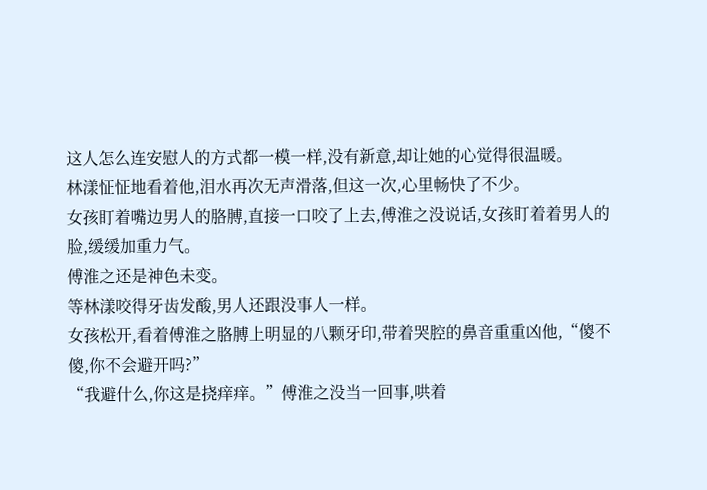这人怎么连安慰人的方式都一模一样,没有新意,却让她的心觉得很温暖。
林漾怔怔地看着他,泪水再次无声滑落,但这一次,心里畅快了不少。
女孩盯着嘴边男人的胳膊,直接一口咬了上去,傅淮之没说话,女孩盯着着男人的脸,缓缓加重力气。
傅淮之还是神色未变。
等林漾咬得牙齿发酸,男人还跟没事人一样。
女孩松开,看着傅淮之胳膊上明显的八颗牙印,带着哭腔的鼻音重重凶他,“傻不傻,你不会避开吗?”
“我避什么,你这是挠痒痒。”傅淮之没当一回事,哄着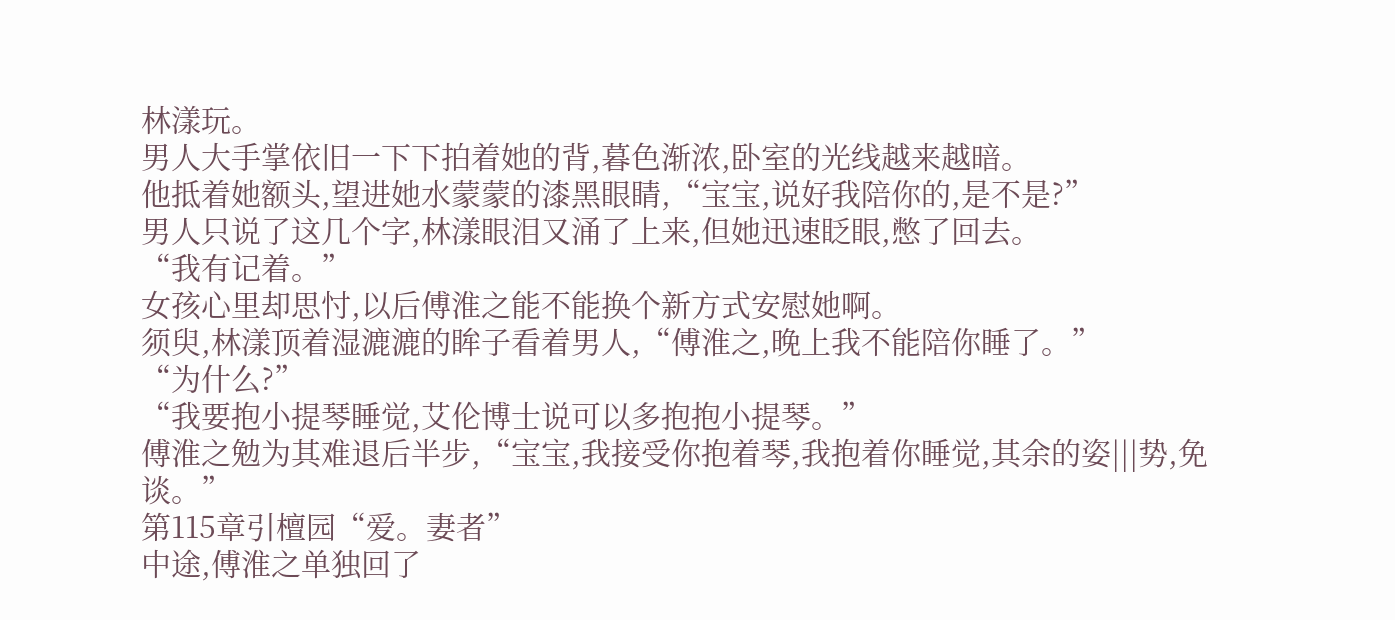林漾玩。
男人大手掌依旧一下下拍着她的背,暮色渐浓,卧室的光线越来越暗。
他抵着她额头,望进她水蒙蒙的漆黑眼睛,“宝宝,说好我陪你的,是不是?”
男人只说了这几个字,林漾眼泪又涌了上来,但她迅速眨眼,憋了回去。
“我有记着。”
女孩心里却思忖,以后傅淮之能不能换个新方式安慰她啊。
须臾,林漾顶着湿漉漉的眸子看着男人,“傅淮之,晚上我不能陪你睡了。”
“为什么?”
“我要抱小提琴睡觉,艾伦博士说可以多抱抱小提琴。”
傅淮之勉为其难退后半步,“宝宝,我接受你抱着琴,我抱着你睡觉,其余的姿|||势,免谈。”
第115章引檀园“爱。妻者”
中途,傅淮之单独回了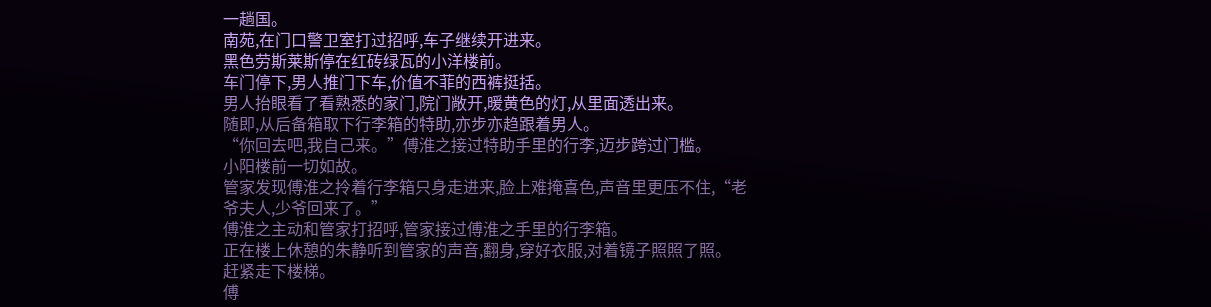一趟国。
南苑,在门口警卫室打过招呼,车子继续开进来。
黑色劳斯莱斯停在红砖绿瓦的小洋楼前。
车门停下,男人推门下车,价值不菲的西裤挺括。
男人抬眼看了看熟悉的家门,院门敞开,暖黄色的灯,从里面透出来。
随即,从后备箱取下行李箱的特助,亦步亦趋跟着男人。
“你回去吧,我自己来。”傅淮之接过特助手里的行李,迈步跨过门槛。
小阳楼前一切如故。
管家发现傅淮之拎着行李箱只身走进来,脸上难掩喜色,声音里更压不住,“老爷夫人,少爷回来了。”
傅淮之主动和管家打招呼,管家接过傅淮之手里的行李箱。
正在楼上休憩的朱静听到管家的声音,翻身,穿好衣服,对着镜子照照了照。
赶紧走下楼梯。
傅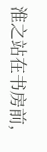淮之站在书房前,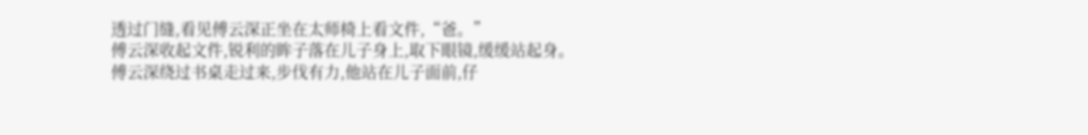透过门缝,看见傅云深正坐在太师椅上看文件,“爸。”
傅云深收起文件,锐利的眸子落在儿子身上,取下眼镜,缓缓站起身。
傅云深绕过书桌走过来,步伐有力,他站在儿子面前,仔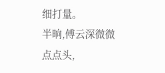细打量。
半晌,傅云深微微点点头,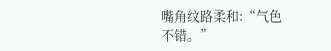嘴角纹路柔和:“气色不错。”